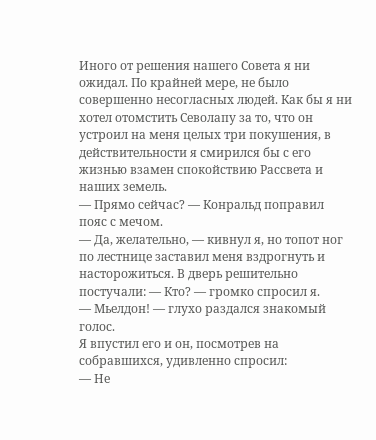Иного от решения нашего Совета я ни ожидал. По крайней мере, не было совершенно несогласных людей. Как бы я ни хотел отомстить Севолапу за то, что он устроил на меня целых три покушения, в действительности я смирился бы с его жизнью взамен спокойствию Рассвета и наших земель.
— Прямо сейчас? — Конральд поправил пояс с мечом.
— Да, желательно, — кивнул я, но топот ног по лестнице заставил меня вздрогнуть и насторожиться. В дверь решительно постучали: — Кто? — громко спросил я.
— Мьелдон! — глухо раздался знакомый голос.
Я впустил его и он, посмотрев на собравшихся, удивленно спросил:
— Не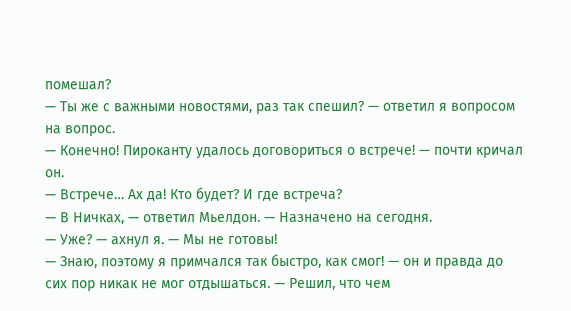помешал?
— Ты же с важными новостями, раз так спешил? — ответил я вопросом на вопрос.
— Конечно! Пироканту удалось договориться о встрече! — почти кричал он.
— Встрече… Ах да! Кто будет? И где встреча?
— В Ничках, — ответил Мьелдон. — Назначено на сегодня.
— Уже? — ахнул я. — Мы не готовы!
— Знаю, поэтому я примчался так быстро, как смог! — он и правда до сих пор никак не мог отдышаться. — Решил, что чем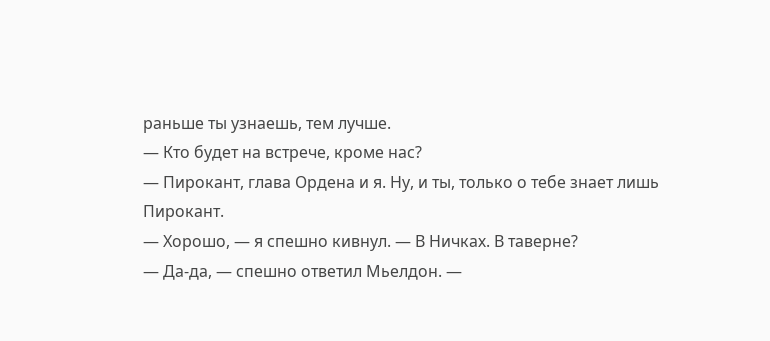раньше ты узнаешь, тем лучше.
— Кто будет на встрече, кроме нас?
— Пирокант, глава Ордена и я. Ну, и ты, только о тебе знает лишь Пирокант.
— Хорошо, — я спешно кивнул. — В Ничках. В таверне?
— Да-да, — спешно ответил Мьелдон. —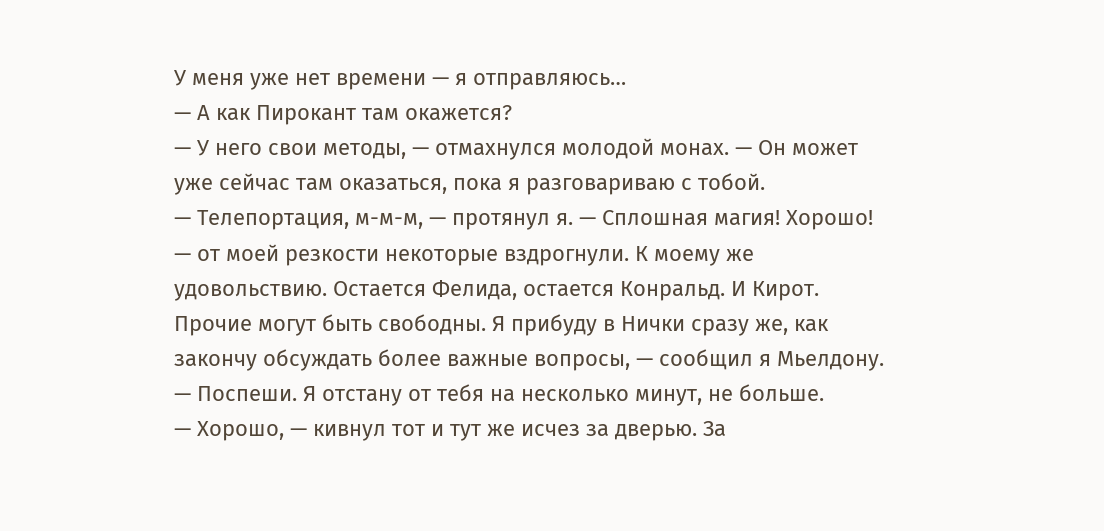У меня уже нет времени — я отправляюсь…
— А как Пирокант там окажется?
— У него свои методы, — отмахнулся молодой монах. — Он может уже сейчас там оказаться, пока я разговариваю с тобой.
— Телепортация, м-м-м, — протянул я. — Сплошная магия! Хорошо! — от моей резкости некоторые вздрогнули. К моему же удовольствию. Остается Фелида, остается Конральд. И Кирот. Прочие могут быть свободны. Я прибуду в Нички сразу же, как закончу обсуждать более важные вопросы, — сообщил я Мьелдону. — Поспеши. Я отстану от тебя на несколько минут, не больше.
— Хорошо, — кивнул тот и тут же исчез за дверью. За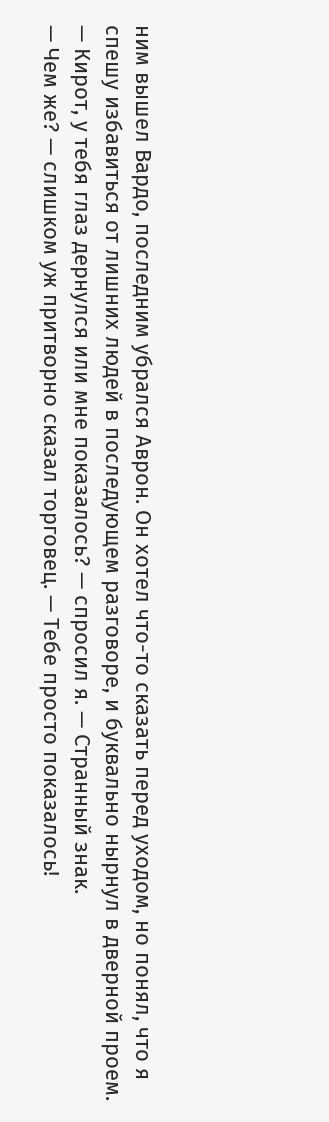ним вышел Вардо, последним убрался Аврон. Он хотел что-то сказать перед уходом, но понял, что я спешу избавиться от лишних людей в последующем разговоре, и буквально нырнул в дверной проем.
— Кирот, у тебя глаз дернулся или мне показалось? — спросил я. — Странный знак.
— Чем же? — слишком уж притворно сказал торговец. — Тебе просто показалось!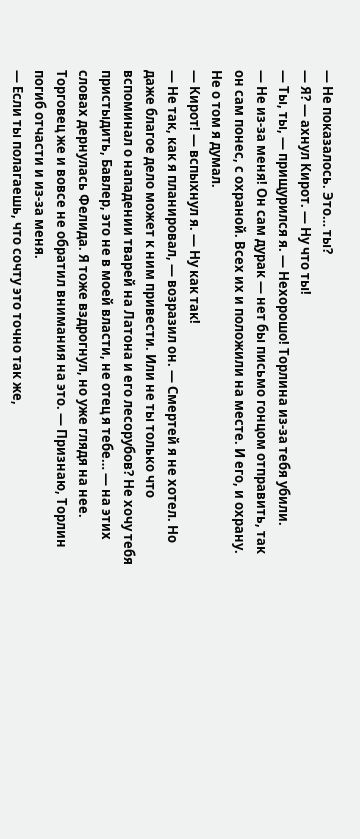— Не показалось. Это… ты?
— Я? — ахнул Кирот. — Ну что ты!
— Ты, ты, — прищурился я. — Нехорошо! Торлина из-за тебя убили.
— Не из-за меня! Он сам дурак — нет бы письмо гонцом отправить, так он сам понес, с охраной. Всех их и положили на месте. И его, и охрану. Не о том я думал.
— Кирот! — вспыхнул я. — Ну как так!
— Не так, как я планировал, — возразил он. — Смертей я не хотел. Но даже благое дело может к ним привести. Или не ты только что вспоминал о нападении тварей на Латона и его лесорубов? Не хочу тебя пристыдить, Бавлер, это не в моей власти, не отец я тебе… — на этих словах дернулась Фелида. Я тоже вздрогнул, но уже глядя на нее. Торговец же и вовсе не обратил внимания на это. — Признаю, Торлин погиб отчасти и из-за меня.
— Если ты полагаешь, что сочту это точно так же,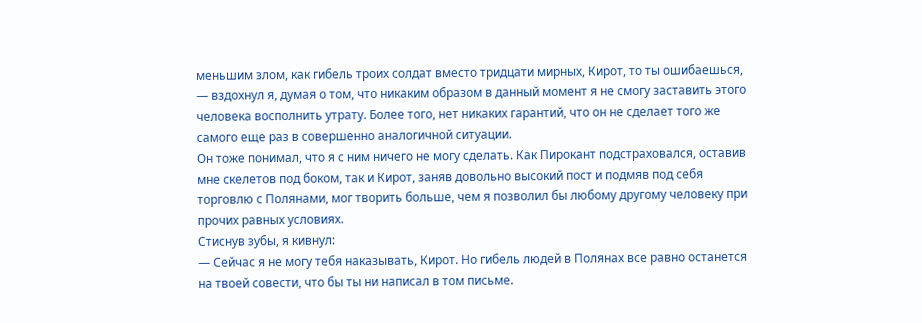меньшим злом, как гибель троих солдат вместо тридцати мирных, Кирот, то ты ошибаешься, — вздохнул я, думая о том, что никаким образом в данный момент я не смогу заставить этого человека восполнить утрату. Более того, нет никаких гарантий, что он не сделает того же самого еще раз в совершенно аналогичной ситуации.
Он тоже понимал, что я с ним ничего не могу сделать. Как Пирокант подстраховался, оставив мне скелетов под боком, так и Кирот, заняв довольно высокий пост и подмяв под себя торговлю с Полянами, мог творить больше, чем я позволил бы любому другому человеку при прочих равных условиях.
Стиснув зубы, я кивнул:
— Сейчас я не могу тебя наказывать, Кирот. Но гибель людей в Полянах все равно останется на твоей совести, что бы ты ни написал в том письме.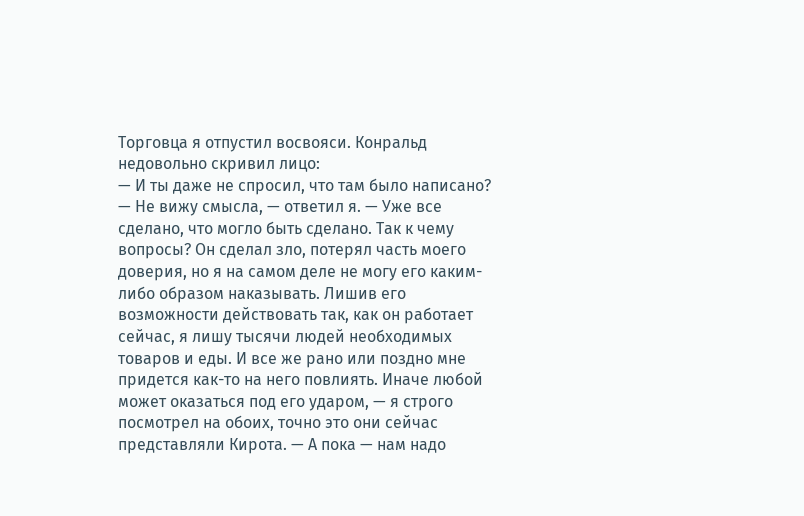Торговца я отпустил восвояси. Конральд недовольно скривил лицо:
— И ты даже не спросил, что там было написано?
— Не вижу смысла, — ответил я. — Уже все сделано, что могло быть сделано. Так к чему вопросы? Он сделал зло, потерял часть моего доверия, но я на самом деле не могу его каким-либо образом наказывать. Лишив его возможности действовать так, как он работает сейчас, я лишу тысячи людей необходимых товаров и еды. И все же рано или поздно мне придется как-то на него повлиять. Иначе любой может оказаться под его ударом, — я строго посмотрел на обоих, точно это они сейчас представляли Кирота. — А пока — нам надо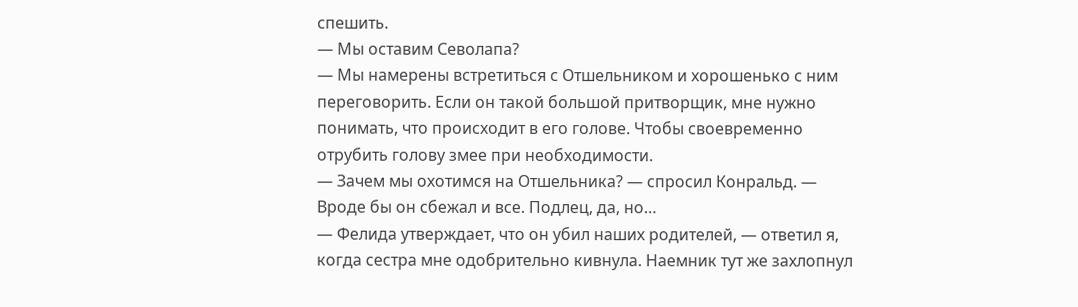спешить.
— Мы оставим Севолапа?
— Мы намерены встретиться с Отшельником и хорошенько с ним переговорить. Если он такой большой притворщик, мне нужно понимать, что происходит в его голове. Чтобы своевременно отрубить голову змее при необходимости.
— Зачем мы охотимся на Отшельника? — спросил Конральд. — Вроде бы он сбежал и все. Подлец, да, но…
— Фелида утверждает, что он убил наших родителей, — ответил я, когда сестра мне одобрительно кивнула. Наемник тут же захлопнул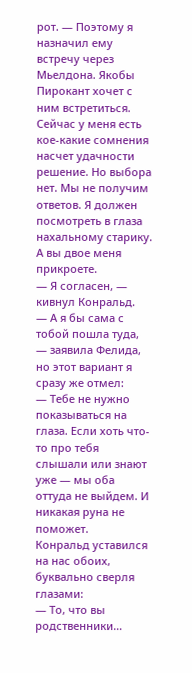рот. — Поэтому я назначил ему встречу через Мьелдона. Якобы Пирокант хочет с ним встретиться. Сейчас у меня есть кое-какие сомнения насчет удачности решение. Но выбора нет. Мы не получим ответов. Я должен посмотреть в глаза нахальному старику. А вы двое меня прикроете.
— Я согласен, — кивнул Конральд.
— А я бы сама с тобой пошла туда, — заявила Фелида, но этот вариант я сразу же отмел:
— Тебе не нужно показываться на глаза. Если хоть что-то про тебя слышали или знают уже — мы оба оттуда не выйдем. И никакая руна не поможет.
Конральд уставился на нас обоих, буквально сверля глазами:
— То, что вы родственники…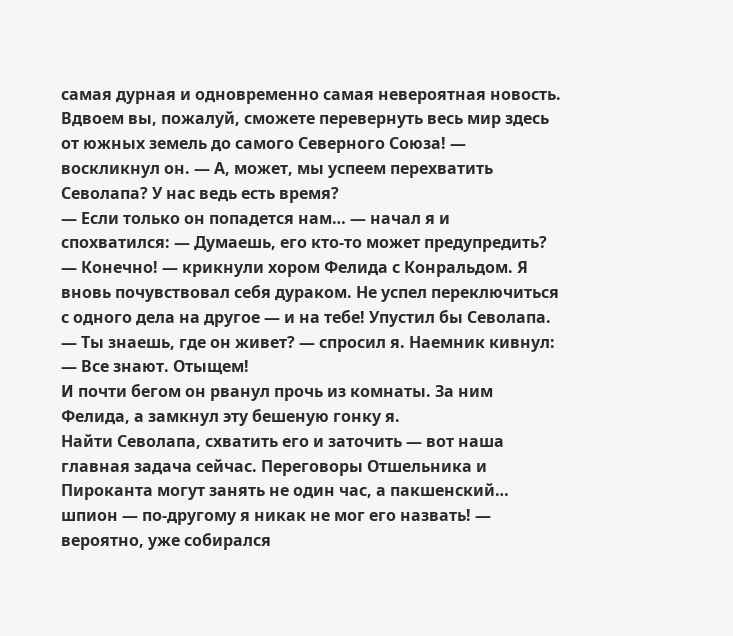самая дурная и одновременно самая невероятная новость. Вдвоем вы, пожалуй, сможете перевернуть весь мир здесь от южных земель до самого Северного Союза! — воскликнул он. — А, может, мы успеем перехватить Севолапа? У нас ведь есть время?
— Если только он попадется нам… — начал я и спохватился: — Думаешь, его кто-то может предупредить?
— Конечно! — крикнули хором Фелида с Конральдом. Я вновь почувствовал себя дураком. Не успел переключиться с одного дела на другое — и на тебе! Упустил бы Севолапа.
— Ты знаешь, где он живет? — спросил я. Наемник кивнул:
— Все знают. Отыщем!
И почти бегом он рванул прочь из комнаты. За ним Фелида, а замкнул эту бешеную гонку я.
Найти Севолапа, схватить его и заточить — вот наша главная задача сейчас. Переговоры Отшельника и Пироканта могут занять не один час, а пакшенский… шпион — по-другому я никак не мог его назвать! — вероятно, уже собирался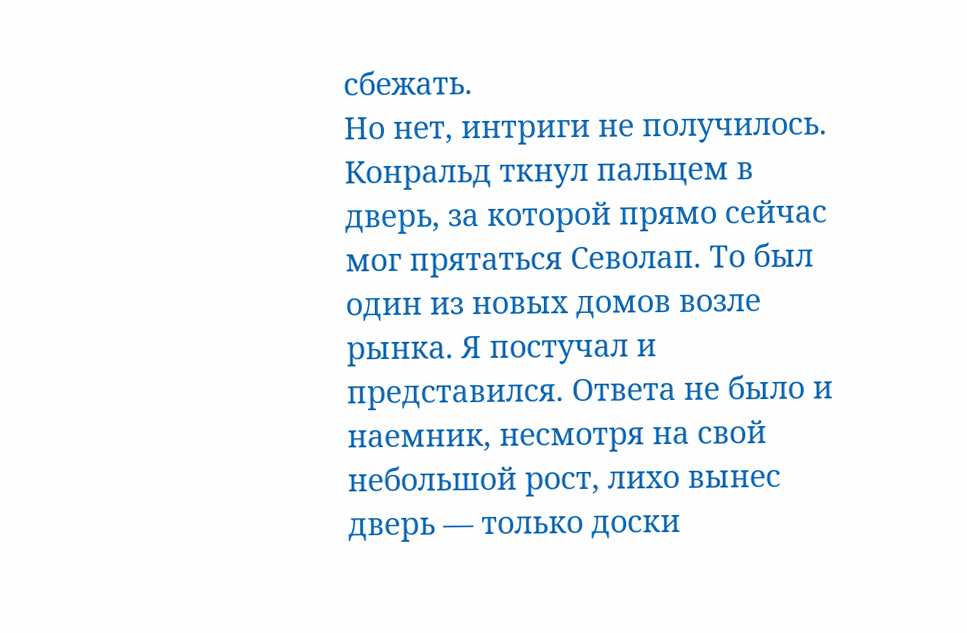сбежать.
Но нет, интриги не получилось. Конральд ткнул пальцем в дверь, за которой прямо сейчас мог прятаться Севолап. То был один из новых домов возле рынка. Я постучал и представился. Ответа не было и наемник, несмотря на свой небольшой рост, лихо вынес дверь — только доски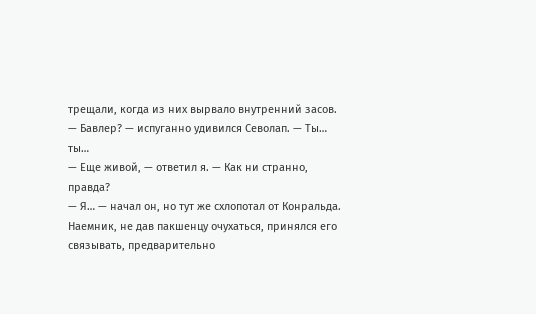трещали, когда из них вырвало внутренний засов.
— Бавлер? — испуганно удивился Севолап. — Ты… ты…
— Еще живой, — ответил я. — Как ни странно, правда?
— Я… — начал он, но тут же схлопотал от Конральда.
Наемник, не дав пакшенцу очухаться, принялся его связывать, предварительно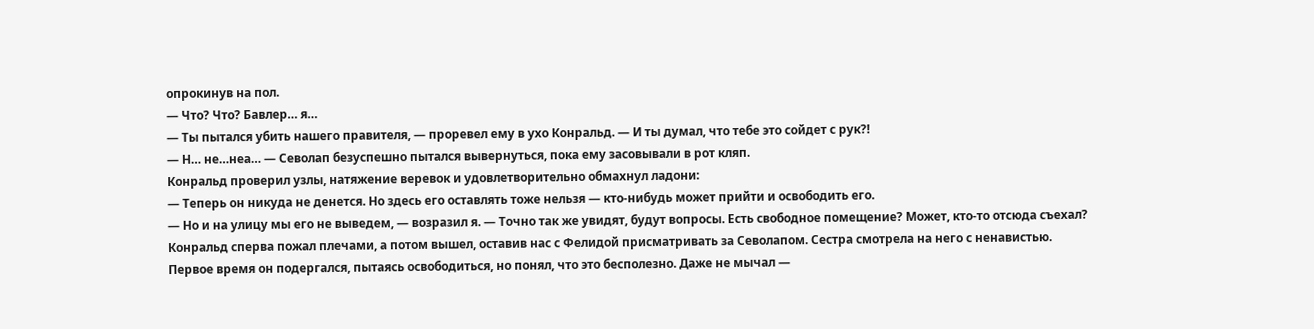опрокинув на пол.
— Что? Что? Бавлер… я…
— Ты пытался убить нашего правителя, — проревел ему в ухо Конральд. — И ты думал, что тебе это сойдет с рук?!
— Н… не…неа… — Севолап безуспешно пытался вывернуться, пока ему засовывали в рот кляп.
Конральд проверил узлы, натяжение веревок и удовлетворительно обмахнул ладони:
— Теперь он никуда не денется. Но здесь его оставлять тоже нельзя — кто-нибудь может прийти и освободить его.
— Но и на улицу мы его не выведем, — возразил я. — Точно так же увидят, будут вопросы. Есть свободное помещение? Может, кто-то отсюда съехал?
Конральд сперва пожал плечами, а потом вышел, оставив нас с Фелидой присматривать за Севолапом. Сестра смотрела на него с ненавистью.
Первое время он подергался, пытаясь освободиться, но понял, что это бесполезно. Даже не мычал —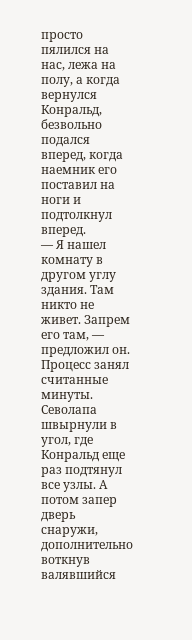просто пялился на нас, лежа на полу, а когда вернулся Конральд, безвольно подался вперед, когда наемник его поставил на ноги и подтолкнул вперед.
— Я нашел комнату в другом углу здания. Там никто не живет. Запрем его там, — предложил он.
Процесс занял считанные минуты. Севолапа швырнули в угол, где Конральд еще раз подтянул все узлы. А потом запер дверь снаружи, дополнительно воткнув валявшийся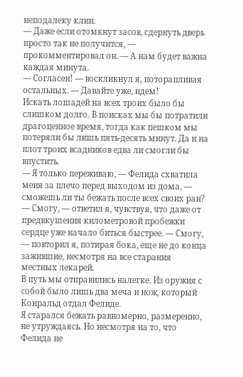неподалеку клин.
— Даже если отомкнут засов, сдернуть дверь просто так не получится, — прокомментировал он. — А нам будет важна каждая минута.
— Согласен! — воскликнул я, поторапливая остальных. — Давайте уже, идем!
Искать лошадей на всех троих было бы слишком долго. В поисках мы бы потратили драгоценное время, тогда как пешком мы потеряли бы лишь пять-десять минут. Да и на плот троих всадников едва ли смогли бы впустить.
— Я только переживаю, — Фелида схватила меня за плечо перед выходом из дома, — сможешь ли ты бежать после всех своих ран?
— Смогу, — ответил я, чувствуя, что даже от предвкушения километровой пробежки сердце уже начало биться быстрее. — Смогу, — повторил я, потирая бока, еще не до конца зажившие, несмотря на все старания местных лекарей.
В путь мы отправились налегке. Из оружия с собой было лишь два меча и нож, который Конральд отдал Фелиде.
Я старался бежать равномерно, размеренно, не утруждаясь. Но несмотря на то, что Фелида не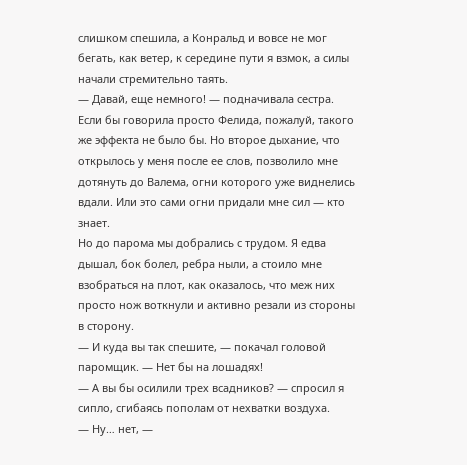слишком спешила, а Конральд и вовсе не мог бегать, как ветер, к середине пути я взмок, а силы начали стремительно таять.
— Давай, еще немного! — подначивала сестра.
Если бы говорила просто Фелида, пожалуй, такого же эффекта не было бы. Но второе дыхание, что открылось у меня после ее слов, позволило мне дотянуть до Валема, огни которого уже виднелись вдали. Или это сами огни придали мне сил — кто знает.
Но до парома мы добрались с трудом. Я едва дышал, бок болел, ребра ныли, а стоило мне взобраться на плот, как оказалось, что меж них просто нож воткнули и активно резали из стороны в сторону.
— И куда вы так спешите, — покачал головой паромщик. — Нет бы на лошадях!
— А вы бы осилили трех всадников? — спросил я сипло, сгибаясь пополам от нехватки воздуха.
— Ну… нет, —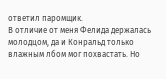ответил паромщик.
В отличие от меня Фелида держалась молодцом, да и Конральд только влажным лбом мог похвастать. Но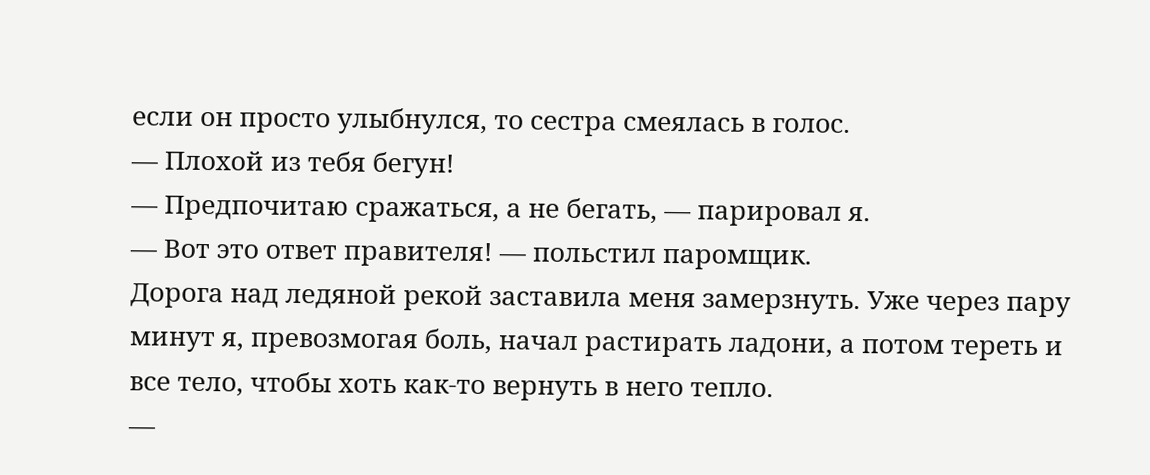если он просто улыбнулся, то сестра смеялась в голос.
— Плохой из тебя бегун!
— Предпочитаю сражаться, а не бегать, — парировал я.
— Вот это ответ правителя! — польстил паромщик.
Дорога над ледяной рекой заставила меня замерзнуть. Уже через пару минут я, превозмогая боль, начал растирать ладони, а потом тереть и все тело, чтобы хоть как-то вернуть в него тепло.
—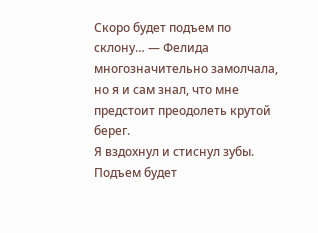Скоро будет подъем по склону… — Фелида многозначительно замолчала, но я и сам знал, что мне предстоит преодолеть крутой берег.
Я вздохнул и стиснул зубы. Подъем будет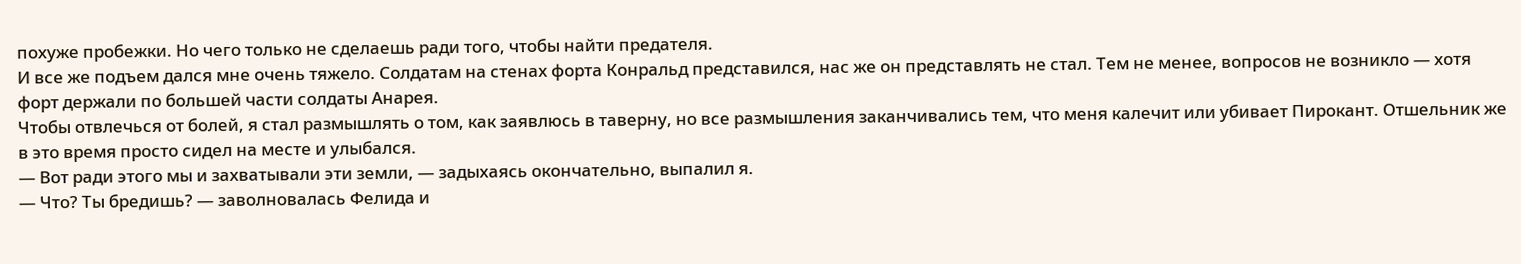похуже пробежки. Но чего только не сделаешь ради того, чтобы найти предателя.
И все же подъем дался мне очень тяжело. Солдатам на стенах форта Конральд представился, нас же он представлять не стал. Тем не менее, вопросов не возникло — хотя форт держали по большей части солдаты Анарея.
Чтобы отвлечься от болей, я стал размышлять о том, как заявлюсь в таверну, но все размышления заканчивались тем, что меня калечит или убивает Пирокант. Отшельник же в это время просто сидел на месте и улыбался.
— Вот ради этого мы и захватывали эти земли, — задыхаясь окончательно, выпалил я.
— Что? Ты бредишь? — заволновалась Фелида и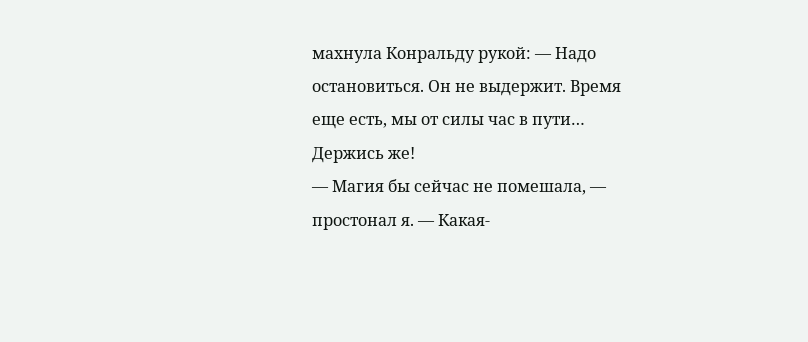махнула Конральду рукой: — Надо остановиться. Он не выдержит. Время еще есть, мы от силы час в пути… Держись же!
— Магия бы сейчас не помешала, — простонал я. — Какая-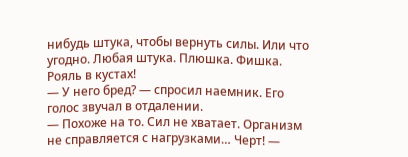нибудь штука, чтобы вернуть силы. Или что угодно. Любая штука. Плюшка. Фишка. Рояль в кустах!
— У него бред? — спросил наемник. Его голос звучал в отдалении.
— Похоже на то. Сил не хватает. Организм не справляется с нагрузками… Черт! —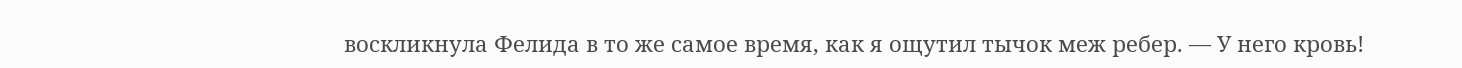воскликнула Фелида в то же самое время, как я ощутил тычок меж ребер. — У него кровь!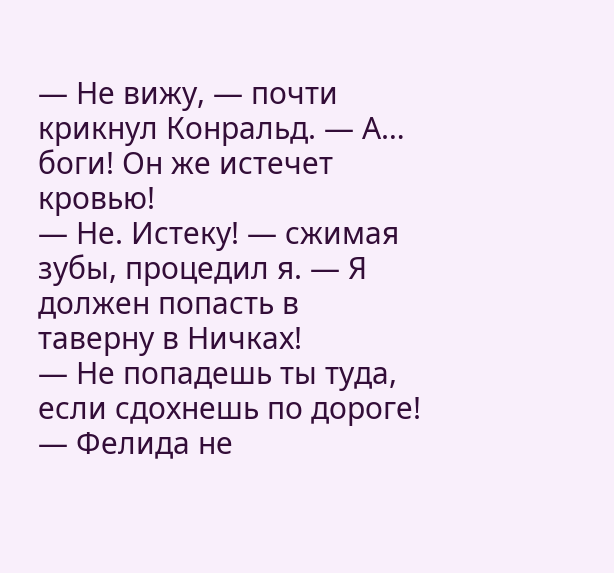— Не вижу, — почти крикнул Конральд. — А… боги! Он же истечет кровью!
— Не. Истеку! — сжимая зубы, процедил я. — Я должен попасть в таверну в Ничках!
— Не попадешь ты туда, если сдохнешь по дороге! — Фелида не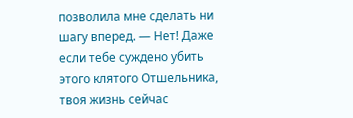позволила мне сделать ни шагу вперед. — Нет! Даже если тебе суждено убить этого клятого Отшельника, твоя жизнь сейчас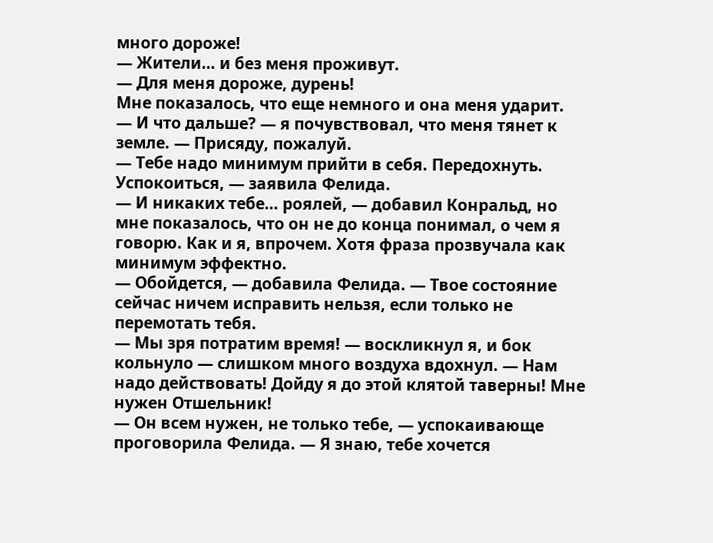много дороже!
— Жители… и без меня проживут.
— Для меня дороже, дурень!
Мне показалось, что еще немного и она меня ударит.
— И что дальше? — я почувствовал, что меня тянет к земле. — Присяду, пожалуй.
— Тебе надо минимум прийти в себя. Передохнуть. Успокоиться, — заявила Фелида.
— И никаких тебе… роялей, — добавил Конральд, но мне показалось, что он не до конца понимал, о чем я говорю. Как и я, впрочем. Хотя фраза прозвучала как минимум эффектно.
— Обойдется, — добавила Фелида. — Твое состояние сейчас ничем исправить нельзя, если только не перемотать тебя.
— Мы зря потратим время! — воскликнул я, и бок кольнуло — слишком много воздуха вдохнул. — Нам надо действовать! Дойду я до этой клятой таверны! Мне нужен Отшельник!
— Он всем нужен, не только тебе, — успокаивающе проговорила Фелида. — Я знаю, тебе хочется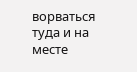ворваться туда и на месте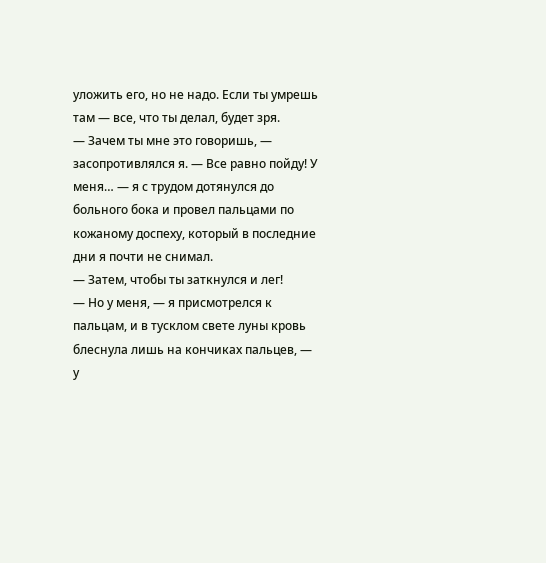уложить его, но не надо. Если ты умрешь там — все, что ты делал, будет зря.
— Зачем ты мне это говоришь, — засопротивлялся я. — Все равно пойду! У меня… — я с трудом дотянулся до больного бока и провел пальцами по кожаному доспеху, который в последние дни я почти не снимал.
— Затем, чтобы ты заткнулся и лег!
— Но у меня, — я присмотрелся к пальцам, и в тусклом свете луны кровь блеснула лишь на кончиках пальцев, — у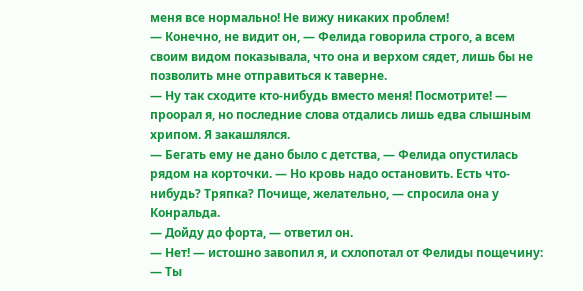меня все нормально! Не вижу никаких проблем!
— Конечно, не видит он, — Фелида говорила строго, а всем своим видом показывала, что она и верхом сядет, лишь бы не позволить мне отправиться к таверне.
— Ну так сходите кто-нибудь вместо меня! Посмотрите! — проорал я, но последние слова отдались лишь едва слышным хрипом. Я закашлялся.
— Бегать ему не дано было с детства, — Фелида опустилась рядом на корточки. — Но кровь надо остановить. Есть что-нибудь? Тряпка? Почище, желательно, — спросила она у Конральда.
— Дойду до форта, — ответил он.
— Нет! — истошно завопил я, и схлопотал от Фелиды пощечину:
— Ты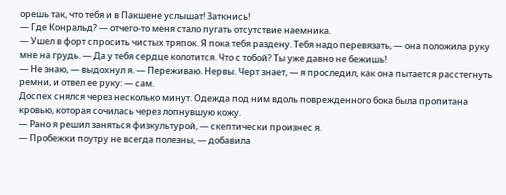орешь так, что тебя и в Пакшене услышат! Заткнись!
— Где Конральд? — отчего-то меня стало пугать отсутствие наемника.
— Ушел в форт спросить чистых тряпок. Я пока тебя раздену. Тебя надо перевязать, — она положила руку мне на грудь. — Да у тебя сердце колотится. Что с тобой? Ты уже давно не бежишь!
— Не знаю, — выдохнул я. — Переживаю. Нервы. Черт знает, — я проследил, как она пытается расстегнуть ремни, и отвел ее руку: — сам.
Доспех снялся через несколько минут. Одежда под ним вдоль поврежденного бока была пропитана кровью, которая сочилась через лопнувшую кожу.
— Рано я решил заняться физкультурой, — скептически произнес я.
— Пробежки поутру не всегда полезны, — добавила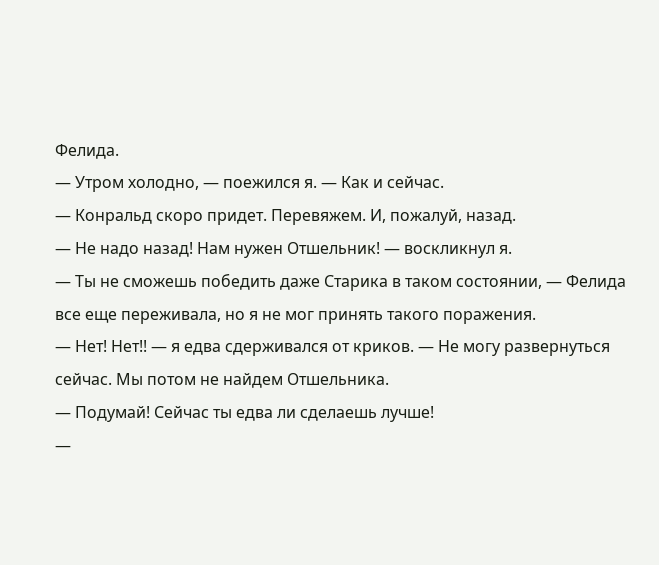Фелида.
— Утром холодно, — поежился я. — Как и сейчас.
— Конральд скоро придет. Перевяжем. И, пожалуй, назад.
— Не надо назад! Нам нужен Отшельник! — воскликнул я.
— Ты не сможешь победить даже Старика в таком состоянии, — Фелида все еще переживала, но я не мог принять такого поражения.
— Нет! Нет!! — я едва сдерживался от криков. — Не могу развернуться сейчас. Мы потом не найдем Отшельника.
— Подумай! Сейчас ты едва ли сделаешь лучше!
—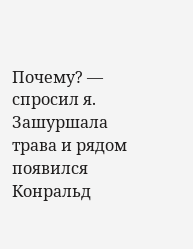Почему? — спросил я. Зашуршала трава и рядом появился Конральд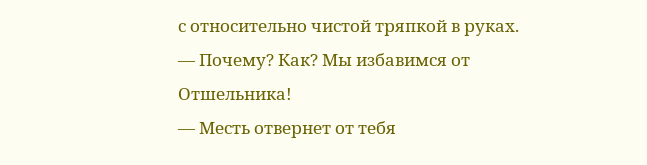с относительно чистой тряпкой в руках. — Почему? Как? Мы избавимся от Отшельника!
— Месть отвернет от тебя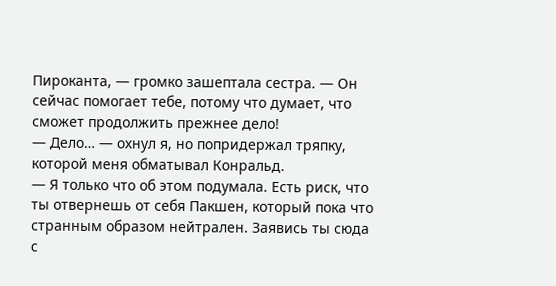Пироканта, — громко зашептала сестра. — Он сейчас помогает тебе, потому что думает, что сможет продолжить прежнее дело!
— Дело… — охнул я, но попридержал тряпку, которой меня обматывал Конральд.
— Я только что об этом подумала. Есть риск, что ты отвернешь от себя Пакшен, который пока что странным образом нейтрален. Заявись ты сюда с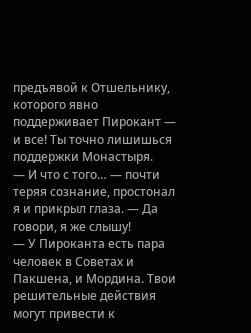предъявой к Отшельнику, которого явно поддерживает Пирокант — и все! Ты точно лишишься поддержки Монастыря.
— И что с того… — почти теряя сознание, простонал я и прикрыл глаза. — Да говори, я же слышу!
— У Пироканта есть пара человек в Советах и Пакшена, и Мордина. Твои решительные действия могут привести к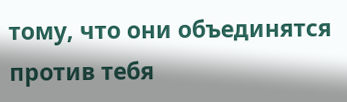тому, что они объединятся против тебя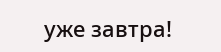уже завтра!